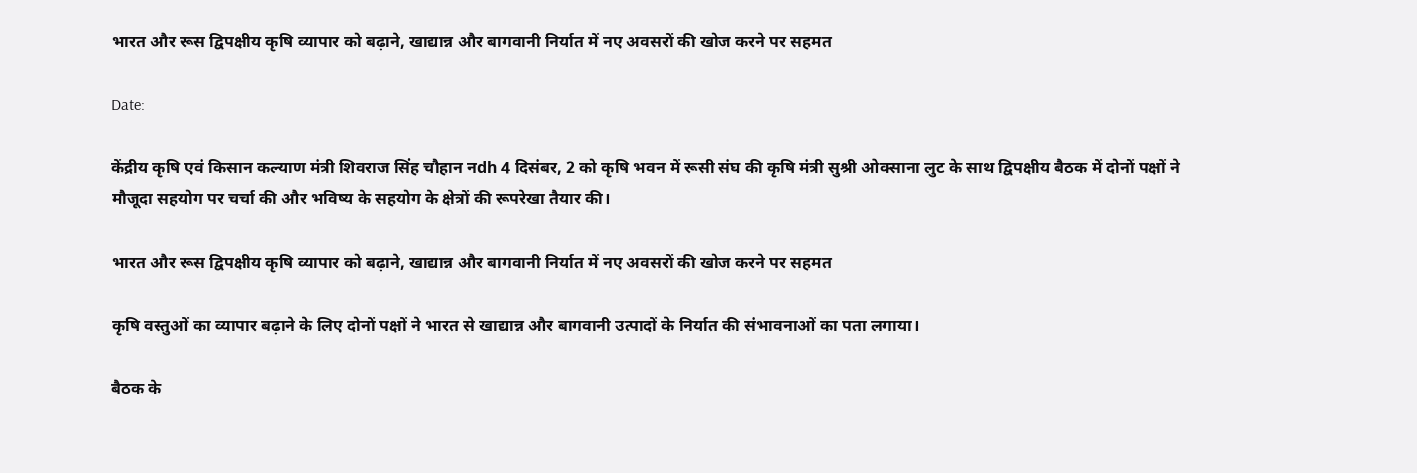भारत और रूस द्विपक्षीय कृषि व्यापार को बढ़ाने, खाद्यान्न और बागवानी निर्यात में नए अवसरों की खोज करने पर सहमत

Date:

केंद्रीय कृषि एवं किसान कल्याण मंत्री शिवराज सिंह चौहान नdh 4 दिसंबर, 2 को कृषि भवन में रूसी संघ की कृषि मंत्री सुश्री ओक्साना लुट के साथ द्विपक्षीय बैठक में दोनों पक्षों ने मौजूदा सहयोग पर चर्चा की और भविष्य के सहयोग के क्षेत्रों की रूपरेखा तैयार की।

भारत और रूस द्विपक्षीय कृषि व्यापार को बढ़ाने, खाद्यान्न और बागवानी निर्यात में नए अवसरों की खोज करने पर सहमत

कृषि वस्तुओं का व्यापार बढ़ाने के लिए दोनों पक्षों ने भारत से खाद्यान्न और बागवानी उत्पादों के निर्यात की संभावनाओं का पता लगाया।

बैठक के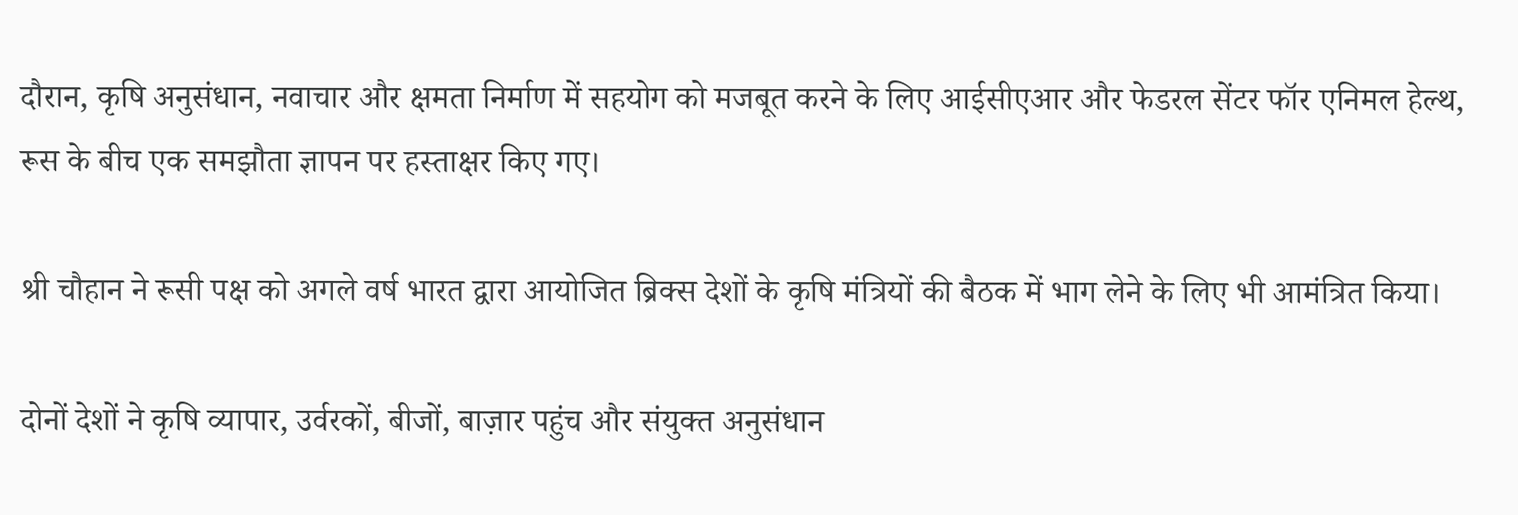दौरान, कृषि अनुसंधान, नवाचार और क्षमता निर्माण में सहयोग को मजबूत करने के लिए आईसीएआर और फेडरल सेंटर फॉर एनिमल हेल्‍थ, रूस के बीच एक समझौता ज्ञापन पर हस्ताक्षर किए गए।

श्री चौहान ने रूसी पक्ष को अगले वर्ष भारत द्वारा आयोजित ब्रिक्स देशों के कृषि मंत्रियों की बैठक में भाग लेने के लिए भी आमंत्रित किया।

दोनों देशों ने कृषि व्यापार, उर्वरकों, बीजों, बाज़ार पहुंच और संयुक्त अनुसंधान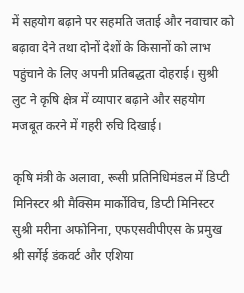में सहयोग बढ़ाने पर सहमति जताई और नवाचार को बढ़ावा देने तथा दोनों देशों के किसानों को लाभ पहुंचाने के लिए अपनी प्रतिबद्धता दोहराई। सुश्री लुट ने कृषि क्षेत्र में व्यापार बढ़ाने और सहयोग मजबूत करने में गहरी रुचि दिखाई।

कृषि मंत्री के अलावा, रूसी प्रतिनिधिमंडल में डिप्‍टी मिनिस्‍टर श्री मैक्सिम मार्कोविच, डिप्‍टी मिनिस्‍टर सुश्री मरीना अफोनिना, एफएसवीपीएस के प्रमुख श्री सर्गेई डंकवर्ट और एशिया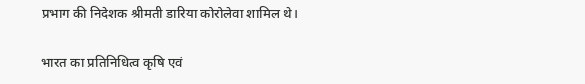प्रभाग की निदेशक श्रीमती डारिया कोरोलेवा शामिल थे।

भारत का प्रतिनिधित्व कृषि एवं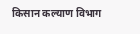किसान कल्याण विभाग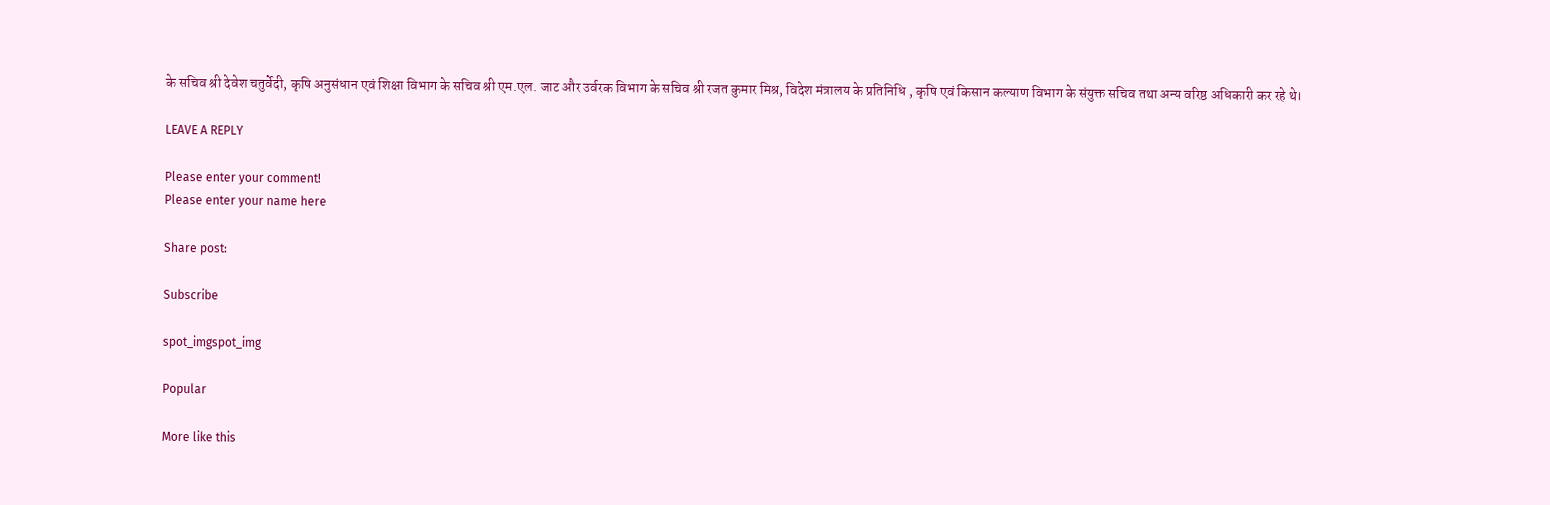के सचिव श्री देवेश चतुर्वेदी, कृषि अनुसंधान एवं शिक्षा विभाग के सचिव श्री एम.एल. जाट और उर्वरक विभाग के सचिव श्री रजत कुमार मिश्र, विदेश मंत्रालय के प्रतिनिधि , कृषि एवं किसान कल्‍याण विभाग के संयुक्त सचिव तथा अन्य वरिष्ठ अधिकारी कर रहे थे।

LEAVE A REPLY

Please enter your comment!
Please enter your name here

Share post:

Subscribe

spot_imgspot_img

Popular

More like this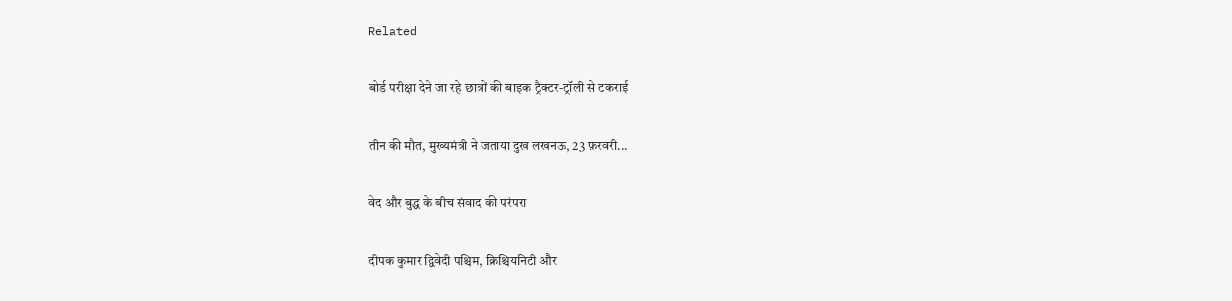Related

बोर्ड परीक्षा देने जा रहे छात्रों की बाइक ट्रैक्टर-ट्रॉली से टकराई

तीन की मौत, मुख्यमंत्री ने जताया दुख लखनऊ, 23 फ़रवरी...

वेद और बुद्ध के बीच संवाद की परंपरा

दीपक कुमार द्विवेदी पश्चिम, क्रिश्चियनिटी और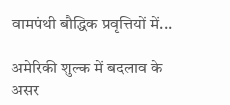वामपंथी बौद्धिक प्रवृत्तियों में...

अमेरिकी शुल्क में बदलाव के असर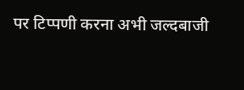पर टिप्पणी करना अभी जल्दबाजी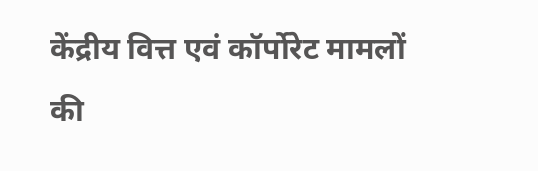केंद्रीय वित्त एवं कॉर्पोरेट मामलों की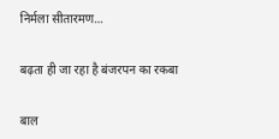निर्मला सीतारमण...

बढ़ता ही जा रहा है बंजरपन का रकबा

बाल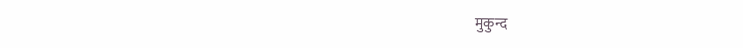मुकुन्द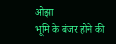ओझा                                                                                               भूमि के बंजर होने की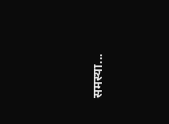समस्या...